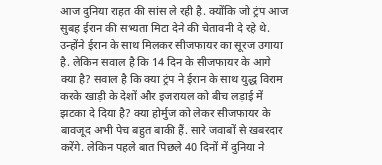आज दुनिया राहत की सांस ले रही है. क्योंकि जो ट्रंप आज सुबह ईरान की सभ्यता मिटा देने की चेतावनी दे रहे थे. उन्होंने ईरान के साथ मिलकर सीजफायर का सूरज उगाया है. लेकिन सवाल है कि 14 दिन के सीजफायर के आगे क्या है? सवाल है कि क्या ट्रंप ने ईरान के साथ युद्ध विराम करके खाड़ी के देशों और इजरायल को बीच लड़ाई में झटका दे दिया है? क्या होर्मुज को लेकर सीजफायर के बावजूद अभी पेच बहुत बाकी हैं. सारे जवाबों से खबरदार करेंगे. लेकिन पहले बात पिछले 40 दिनों में दुनिया ने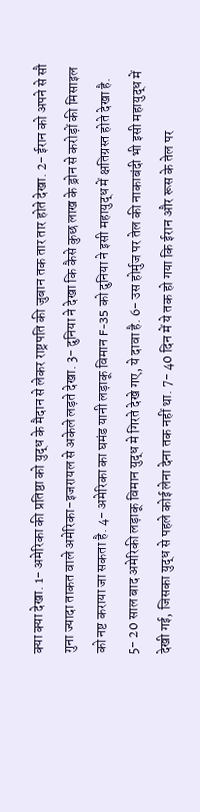क्या क्या देखा. 1- अमेरिका की प्रतिष्ठा को युद्ध के मैदान से लेकर राष्ट्रपति की जुबान तक तार तार होते देखा. 2- ईरान को अपने से सौ गुना ज्यादा ताकत वाले अमेरिका-इजरायल से अकेले लड़ते देखा. 3- दुनिया ने देखा कि कैसे कुछ लाख के ड्रोन से करोड़ों की मिसाइल को नष्ट कराया जा सकता है. 4- अमेरिका का घमंड यानी लड़ाकू विमान F-35 को दुनिया ने इसी महायुद्ध में क्षतिग्रस्त होते देखा है. 5- 20 साल बाद अमेरिकी लड़ाकू विमान युद्ध मे गिरते देखे गए, ये दावा है. 6- उस होर्मुज पर तेल की नाकाबंदी भी इसी महायुद्ध में देखी गई, जिसका युद्ध से पहले कोई लेना देना तक नहीं था. 7- 40 दिन में ये तक हो गया कि ईरान और रूस के तेल पर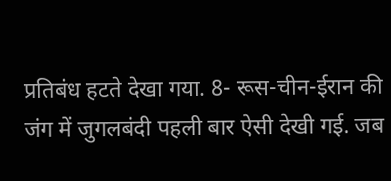प्रतिबंध हटते देखा गया. 8- रूस-चीन-ईरान की जंग में जुगलबंदी पहली बार ऐसी देखी गई. जब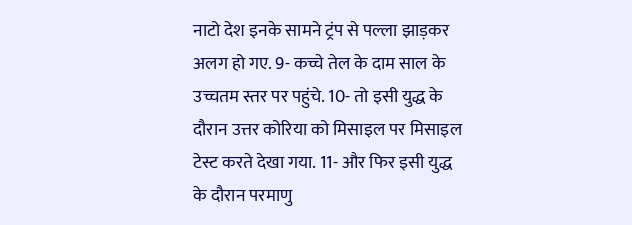नाटो देश इनके सामने ट्रंप से पल्ला झाड़कर अलग हो गए. 9- कच्चे तेल के दाम साल के उच्चतम स्तर पर पहुंचे. 10- तो इसी युद्ध के दौरान उत्तर कोरिया को मिसाइल पर मिसाइल टेस्ट करते देखा गया. 11- और फिर इसी युद्ध के दौरान परमाणु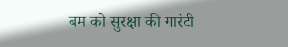बम को सुरक्षा की गारंटी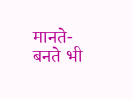मानते-बनते भी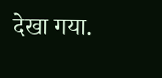देखा गया.